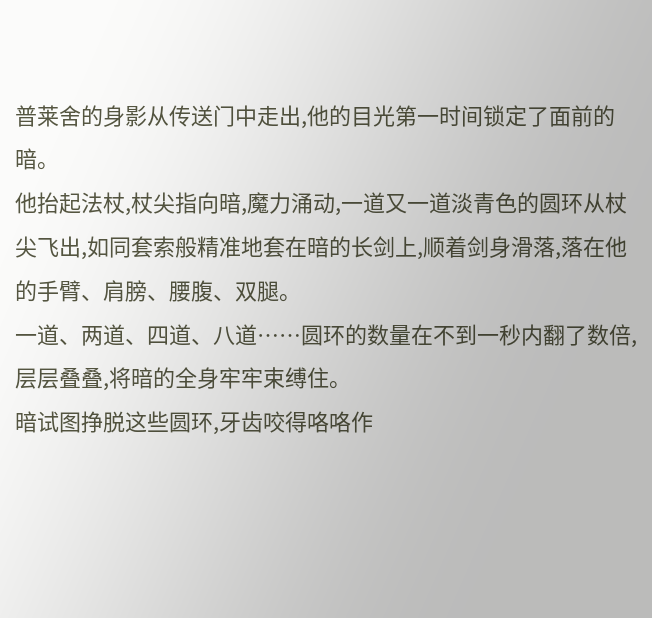普莱舍的身影从传送门中走出,他的目光第一时间锁定了面前的暗。
他抬起法杖,杖尖指向暗,魔力涌动,一道又一道淡青色的圆环从杖尖飞出,如同套索般精准地套在暗的长剑上,顺着剑身滑落,落在他的手臂、肩膀、腰腹、双腿。
一道、两道、四道、八道……圆环的数量在不到一秒内翻了数倍,层层叠叠,将暗的全身牢牢束缚住。
暗试图挣脱这些圆环,牙齿咬得咯咯作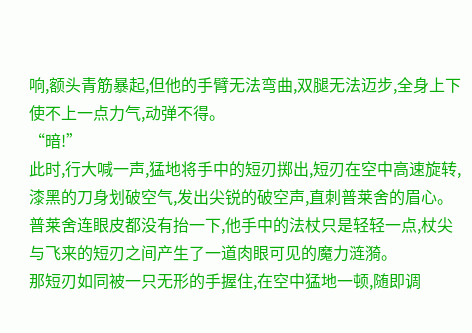响,额头青筋暴起,但他的手臂无法弯曲,双腿无法迈步,全身上下使不上一点力气,动弹不得。
“暗!”
此时,行大喊一声,猛地将手中的短刃掷出,短刃在空中高速旋转,漆黑的刀身划破空气,发出尖锐的破空声,直刺普莱舍的眉心。
普莱舍连眼皮都没有抬一下,他手中的法杖只是轻轻一点,杖尖与飞来的短刃之间产生了一道肉眼可见的魔力涟漪。
那短刃如同被一只无形的手握住,在空中猛地一顿,随即调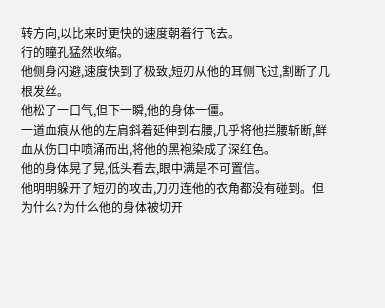转方向,以比来时更快的速度朝着行飞去。
行的瞳孔猛然收缩。
他侧身闪避,速度快到了极致,短刃从他的耳侧飞过,割断了几根发丝。
他松了一口气,但下一瞬,他的身体一僵。
一道血痕从他的左肩斜着延伸到右腰,几乎将他拦腰斩断,鲜血从伤口中喷涌而出,将他的黑袍染成了深红色。
他的身体晃了晃,低头看去,眼中满是不可置信。
他明明躲开了短刃的攻击,刀刃连他的衣角都没有碰到。但为什么?为什么他的身体被切开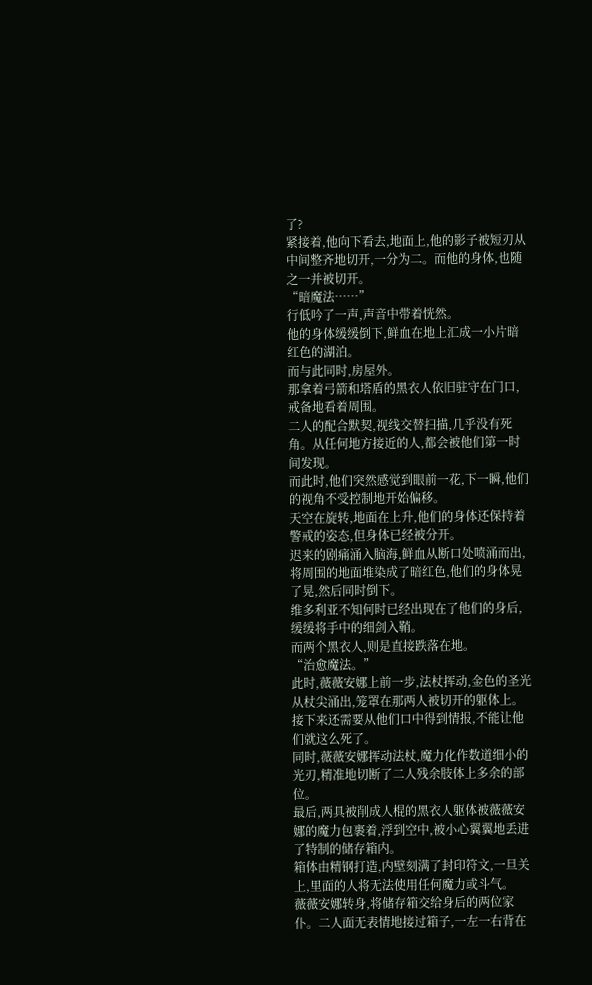了?
紧接着,他向下看去,地面上,他的影子被短刃从中间整齐地切开,一分为二。而他的身体,也随之一并被切开。
“暗魔法……”
行低吟了一声,声音中带着恍然。
他的身体缓缓倒下,鲜血在地上汇成一小片暗红色的湖泊。
而与此同时,房屋外。
那拿着弓箭和塔盾的黑衣人依旧驻守在门口,戒备地看着周围。
二人的配合默契,视线交替扫描,几乎没有死角。从任何地方接近的人,都会被他们第一时间发现。
而此时,他们突然感觉到眼前一花,下一瞬,他们的视角不受控制地开始偏移。
天空在旋转,地面在上升,他们的身体还保持着警戒的姿态,但身体已经被分开。
迟来的剧痛涌入脑海,鲜血从断口处喷涌而出,将周围的地面堆染成了暗红色,他们的身体晃了晃,然后同时倒下。
维多利亚不知何时已经出现在了他们的身后,缓缓将手中的细剑入鞘。
而两个黑衣人,则是直接跌落在地。
“治愈魔法。”
此时,薇薇安娜上前一步,法杖挥动,金色的圣光从杖尖涌出,笼罩在那两人被切开的躯体上。
接下来还需要从他们口中得到情报,不能让他们就这么死了。
同时,薇薇安娜挥动法杖,魔力化作数道细小的光刃,精准地切断了二人残余肢体上多余的部位。
最后,两具被削成人棍的黑衣人躯体被薇薇安娜的魔力包裹着,浮到空中,被小心翼翼地丢进了特制的储存箱内。
箱体由精钢打造,内壁刻满了封印符文,一旦关上,里面的人将无法使用任何魔力或斗气。
薇薇安娜转身,将储存箱交给身后的两位家仆。二人面无表情地接过箱子,一左一右背在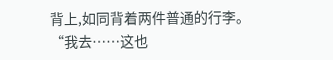背上,如同背着两件普通的行李。
“我去……这也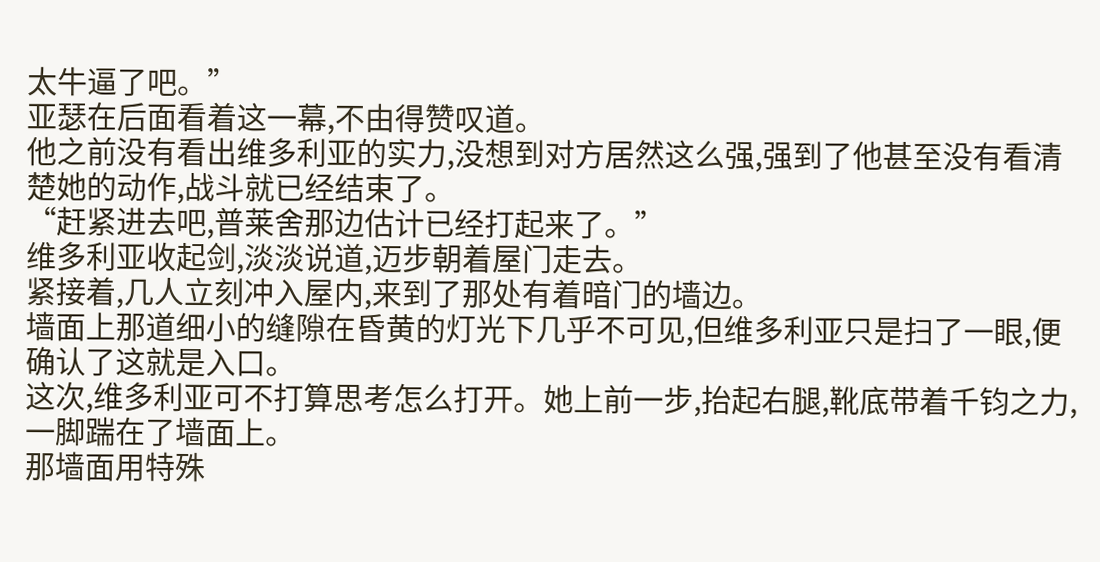太牛逼了吧。”
亚瑟在后面看着这一幕,不由得赞叹道。
他之前没有看出维多利亚的实力,没想到对方居然这么强,强到了他甚至没有看清楚她的动作,战斗就已经结束了。
“赶紧进去吧,普莱舍那边估计已经打起来了。”
维多利亚收起剑,淡淡说道,迈步朝着屋门走去。
紧接着,几人立刻冲入屋内,来到了那处有着暗门的墙边。
墙面上那道细小的缝隙在昏黄的灯光下几乎不可见,但维多利亚只是扫了一眼,便确认了这就是入口。
这次,维多利亚可不打算思考怎么打开。她上前一步,抬起右腿,靴底带着千钧之力,一脚踹在了墙面上。
那墙面用特殊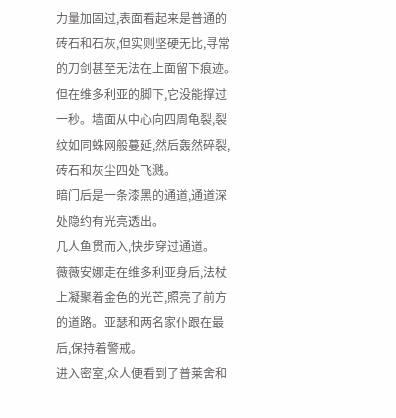力量加固过,表面看起来是普通的砖石和石灰,但实则坚硬无比,寻常的刀剑甚至无法在上面留下痕迹。
但在维多利亚的脚下,它没能撑过一秒。墙面从中心向四周龟裂,裂纹如同蛛网般蔓延,然后轰然碎裂,砖石和灰尘四处飞溅。
暗门后是一条漆黑的通道,通道深处隐约有光亮透出。
几人鱼贯而入,快步穿过通道。
薇薇安娜走在维多利亚身后,法杖上凝聚着金色的光芒,照亮了前方的道路。亚瑟和两名家仆跟在最后,保持着警戒。
进入密室,众人便看到了普莱舍和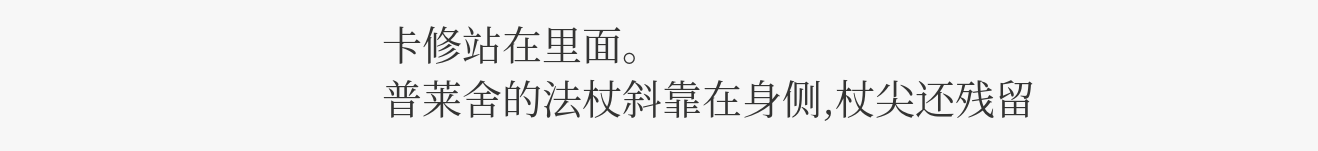卡修站在里面。
普莱舍的法杖斜靠在身侧,杖尖还残留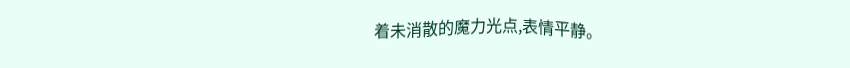着未消散的魔力光点,表情平静。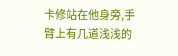卡修站在他身旁,手臂上有几道浅浅的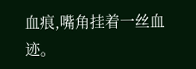血痕,嘴角挂着一丝血迹。